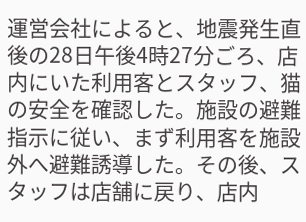運営会社によると、地震発生直後の28日午後4時27分ごろ、店内にいた利用客とスタッフ、猫の安全を確認した。施設の避難指示に従い、まず利用客を施設外へ避難誘導した。その後、スタッフは店舗に戻り、店内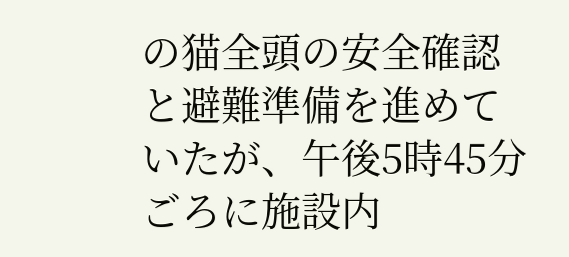の猫全頭の安全確認と避難準備を進めていたが、午後5時45分ごろに施設内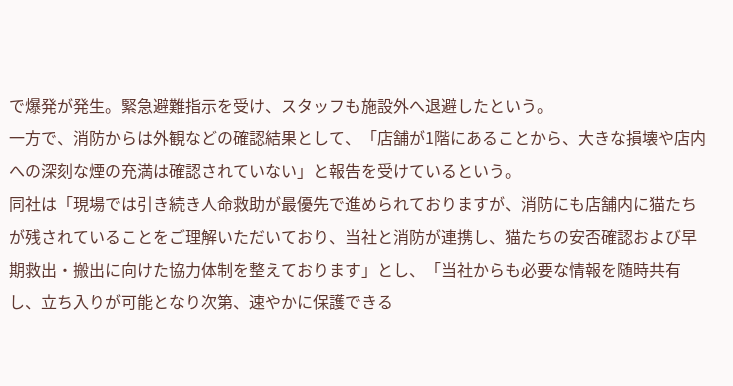で爆発が発生。緊急避難指示を受け、スタッフも施設外へ退避したという。
一方で、消防からは外観などの確認結果として、「店舗が1階にあることから、大きな損壊や店内への深刻な煙の充満は確認されていない」と報告を受けているという。
同社は「現場では引き続き人命救助が最優先で進められておりますが、消防にも店舗内に猫たちが残されていることをご理解いただいており、当社と消防が連携し、猫たちの安否確認および早期救出・搬出に向けた協力体制を整えております」とし、「当社からも必要な情報を随時共有し、立ち入りが可能となり次第、速やかに保護できる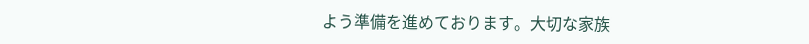よう準備を進めております。大切な家族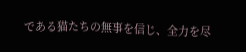である猫たちの無事を信じ、全力を尽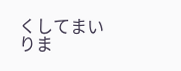くしてまいりま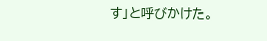す」と呼びかけた。